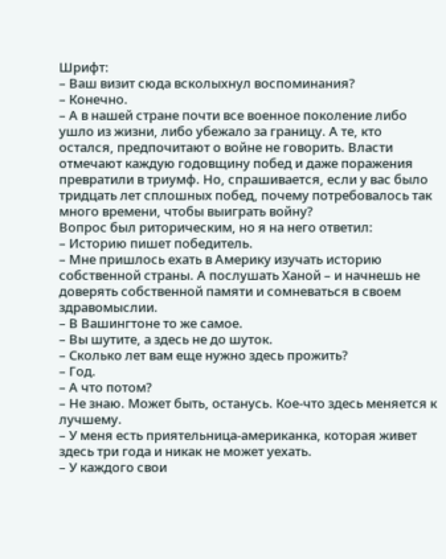Шрифт:
– Ваш визит сюда всколыхнул воспоминания?
– Конечно.
– А в нашей стране почти все военное поколение либо ушло из жизни, либо убежало за границу. А те, кто остался, предпочитают о войне не говорить. Власти отмечают каждую годовщину побед и даже поражения превратили в триумф. Но, спрашивается, если у вас было тридцать лет сплошных побед, почему потребовалось так много времени, чтобы выиграть войну?
Вопрос был риторическим, но я на него ответил:
– Историю пишет победитель.
– Мне пришлось ехать в Америку изучать историю собственной страны. А послушать Ханой – и начнешь не доверять собственной памяти и сомневаться в своем здравомыслии.
– В Вашингтоне то же самое.
– Вы шутите, а здесь не до шуток.
– Сколько лет вам еще нужно здесь прожить?
– Год.
– А что потом?
– Не знаю. Может быть, останусь. Кое-что здесь меняется к лучшему.
– У меня есть приятельница-американка, которая живет здесь три года и никак не может уехать.
– У каждого свои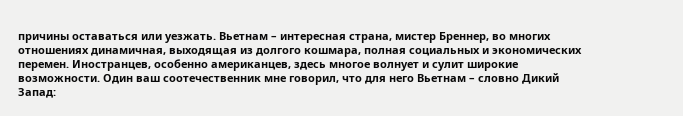причины оставаться или уезжать. Вьетнам – интересная страна, мистер Бреннер, во многих отношениях динамичная, выходящая из долгого кошмара, полная социальных и экономических перемен. Иностранцев, особенно американцев, здесь многое волнует и сулит широкие возможности. Один ваш соотечественник мне говорил, что для него Вьетнам – словно Дикий Запад: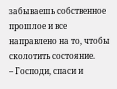забываешь собственное прошлое и все направлено на то, чтобы сколотить состояние.
– Господи, спаси и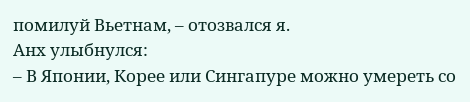помилуй Вьетнам, – отозвался я.
Анх улыбнулся:
– В Японии, Корее или Сингапуре можно умереть со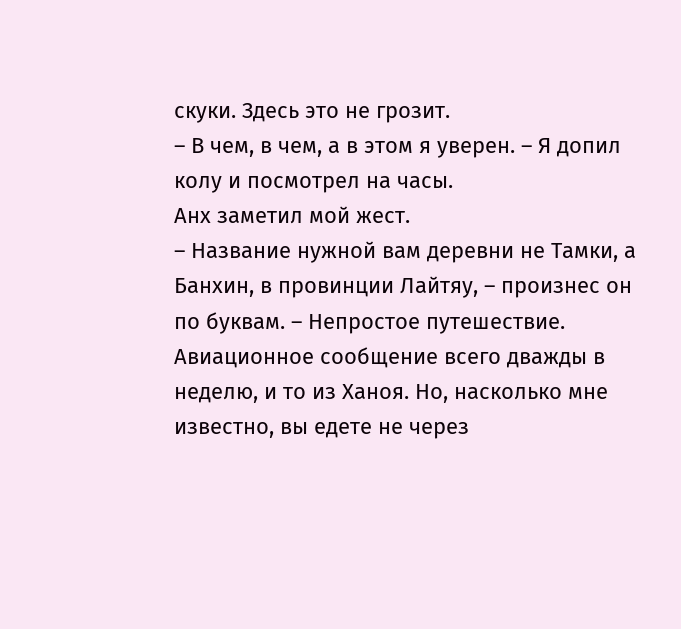скуки. Здесь это не грозит.
– В чем, в чем, а в этом я уверен. – Я допил колу и посмотрел на часы.
Анх заметил мой жест.
– Название нужной вам деревни не Тамки, а Банхин, в провинции Лайтяу, – произнес он по буквам. – Непростое путешествие. Авиационное сообщение всего дважды в неделю, и то из Ханоя. Но, насколько мне известно, вы едете не через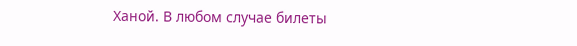Ханой. В любом случае билеты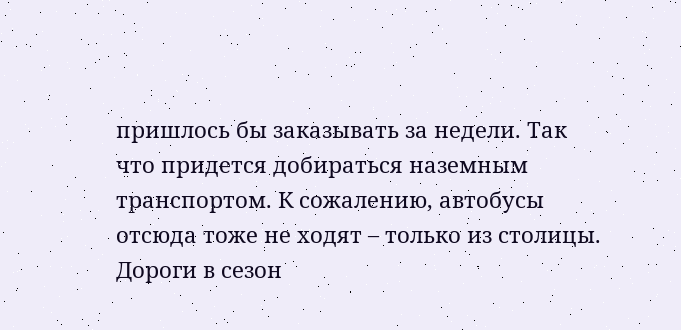пришлось бы заказывать за недели. Так что придется добираться наземным транспортом. К сожалению, автобусы отсюда тоже не ходят – только из столицы. Дороги в сезон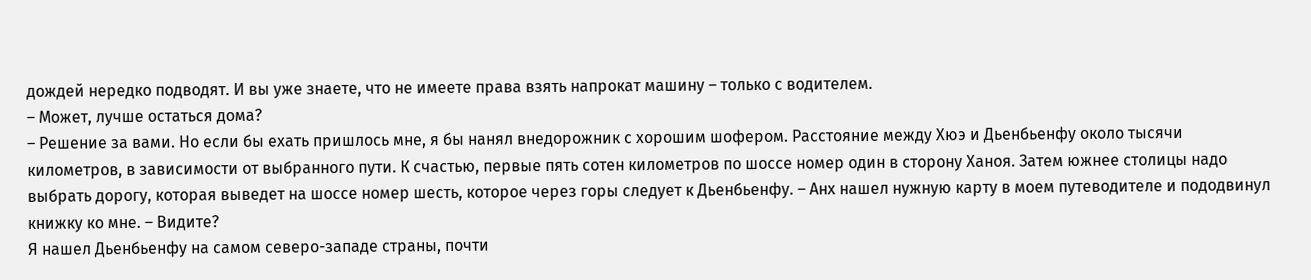дождей нередко подводят. И вы уже знаете, что не имеете права взять напрокат машину – только с водителем.
– Может, лучше остаться дома?
– Решение за вами. Но если бы ехать пришлось мне, я бы нанял внедорожник с хорошим шофером. Расстояние между Хюэ и Дьенбьенфу около тысячи километров, в зависимости от выбранного пути. К счастью, первые пять сотен километров по шоссе номер один в сторону Ханоя. Затем южнее столицы надо выбрать дорогу, которая выведет на шоссе номер шесть, которое через горы следует к Дьенбьенфу. – Анх нашел нужную карту в моем путеводителе и пододвинул книжку ко мне. – Видите?
Я нашел Дьенбьенфу на самом северо-западе страны, почти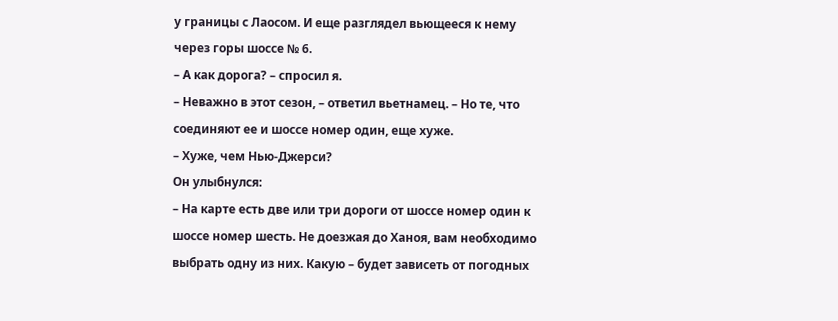у границы с Лаосом. И еще разглядел вьющееся к нему через горы шоссе № 6.
– А как дорога? – спросил я.
– Неважно в этот сезон, – ответил вьетнамец. – Но те, что соединяют ее и шоссе номер один, еще хуже.
– Хуже, чем Нью-Джерси?
Он улыбнулся:
– На карте есть две или три дороги от шоссе номер один к шоссе номер шесть. Не доезжая до Ханоя, вам необходимо выбрать одну из них. Какую – будет зависеть от погодных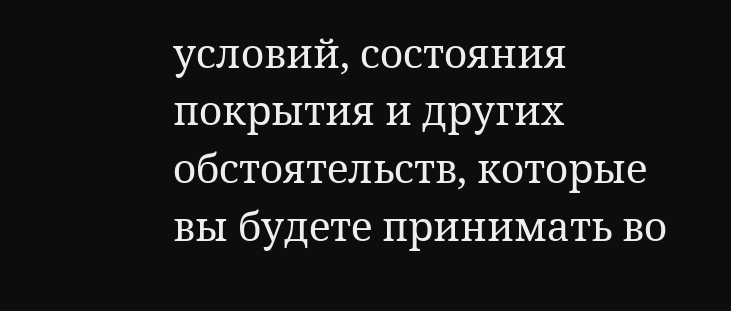условий, состояния покрытия и других обстоятельств, которые вы будете принимать во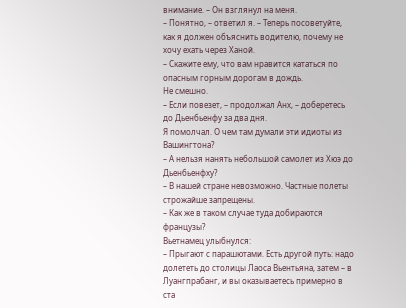внимание. – Он взглянул на меня.
– Понятно, – ответил я. – Теперь посоветуйте, как я должен объяснить водителю, почему не хочу ехать через Ханой.
– Скажите ему, что вам нравится кататься по опасным горным дорогам в дождь.
Не смешно.
– Если повезет, – продолжал Анх, – доберетесь до Дьенбьенфу за два дня.
Я помолчал. О чем там думали эти идиоты из Вашингтона?
– А нельзя нанять небольшой самолет из Хюэ до Дьенбьенфху?
– В нашей стране невозможно. Частные полеты строжайше запрещены.
– Как же в таком случае туда добираются французы?
Вьетнамец улыбнулся:
– Прыгают с парашютами. Есть другой путь: надо долететь до столицы Лаоса Вьентьяна, затем – в Луангпрабанг, и вы оказываетесь примерно в ста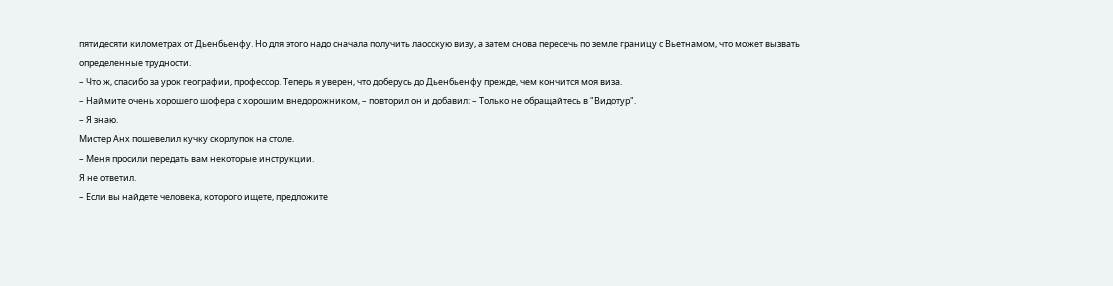пятидесяти километрах от Дьенбьенфу. Но для этого надо сначала получить лаосскую визу, а затем снова пересечь по земле границу с Вьетнамом, что может вызвать определенные трудности.
– Что ж, спасибо за урок географии, профессор. Теперь я уверен, что доберусь до Дьенбьенфу прежде, чем кончится моя виза.
– Наймите очень хорошего шофера с хорошим внедорожником, – повторил он и добавил: – Только не обращайтесь в "Видотур".
– Я знаю.
Мистер Анх пошевелил кучку скорлупок на столе.
– Меня просили передать вам некоторые инструкции.
Я не ответил.
– Если вы найдете человека, которого ищете, предложите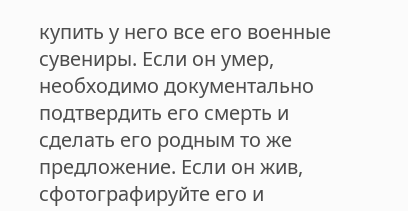купить у него все его военные сувениры. Если он умер, необходимо документально подтвердить его смерть и сделать его родным то же предложение. Если он жив, сфотографируйте его и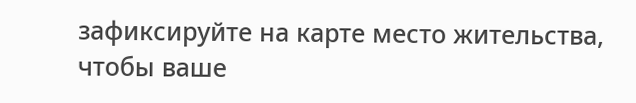зафиксируйте на карте место жительства, чтобы ваше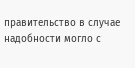правительство в случае надобности могло с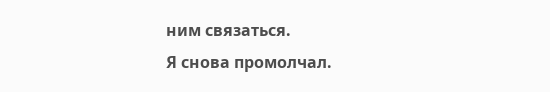ним связаться.
Я снова промолчал.